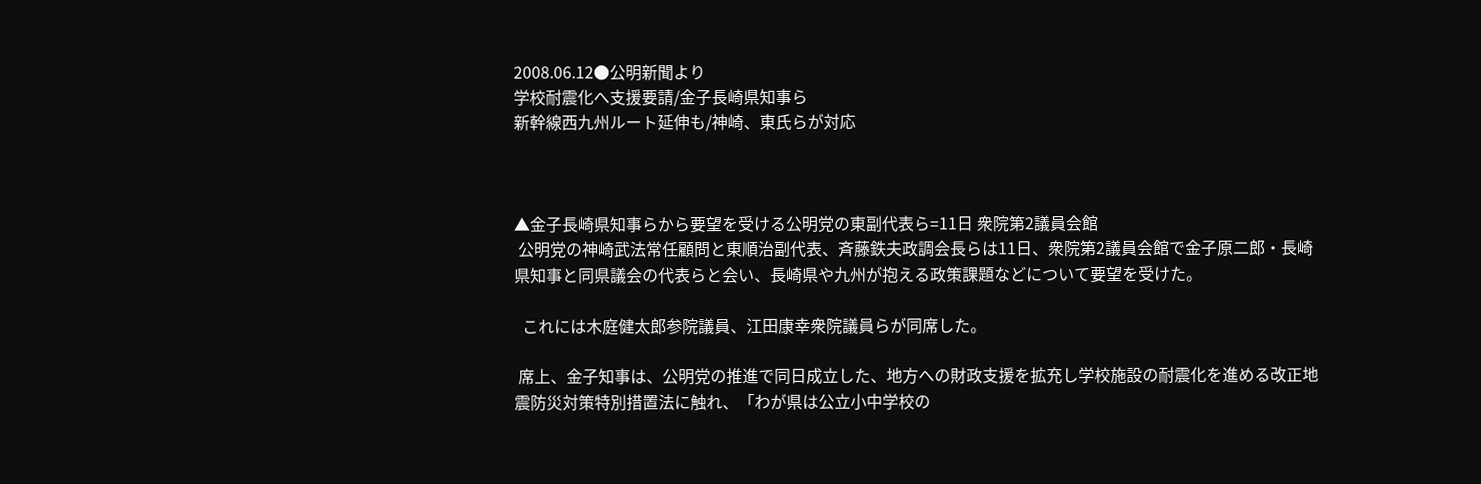2008.06.12●公明新聞より
学校耐震化へ支援要請/金子長崎県知事ら
新幹線西九州ルート延伸も/神崎、東氏らが対応



▲金子長崎県知事らから要望を受ける公明党の東副代表ら=11日 衆院第2議員会館
 公明党の神崎武法常任顧問と東順治副代表、斉藤鉄夫政調会長らは11日、衆院第2議員会館で金子原二郎・長崎県知事と同県議会の代表らと会い、長崎県や九州が抱える政策課題などについて要望を受けた。

  これには木庭健太郎参院議員、江田康幸衆院議員らが同席した。

 席上、金子知事は、公明党の推進で同日成立した、地方への財政支援を拡充し学校施設の耐震化を進める改正地震防災対策特別措置法に触れ、「わが県は公立小中学校の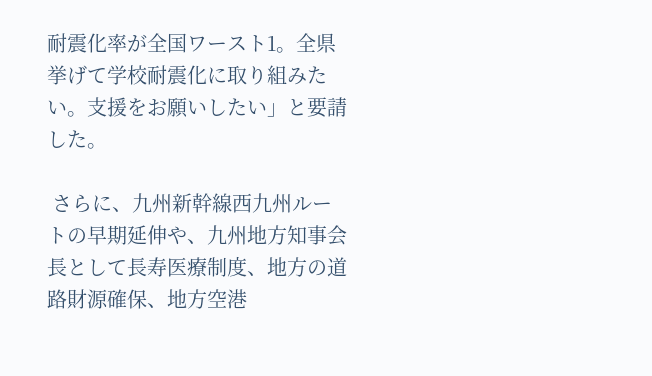耐震化率が全国ワースト1。全県挙げて学校耐震化に取り組みたい。支援をお願いしたい」と要請した。

 さらに、九州新幹線西九州ルートの早期延伸や、九州地方知事会長として長寿医療制度、地方の道路財源確保、地方空港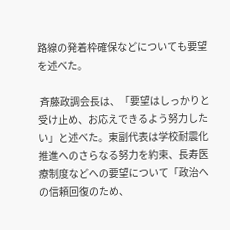路線の発着枠確保などについても要望を述べた。

 斉藤政調会長は、「要望はしっかりと受け止め、お応えできるよう努力したい」と述べた。東副代表は学校耐震化推進へのさらなる努力を約束、長寿医療制度などへの要望について「政治への信頼回復のため、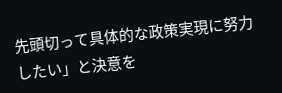先頭切って具体的な政策実現に努力したい」と決意を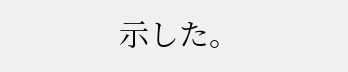示した。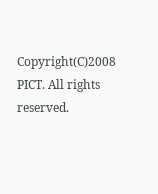Copyright(C)2008 PICT. All rights reserved.